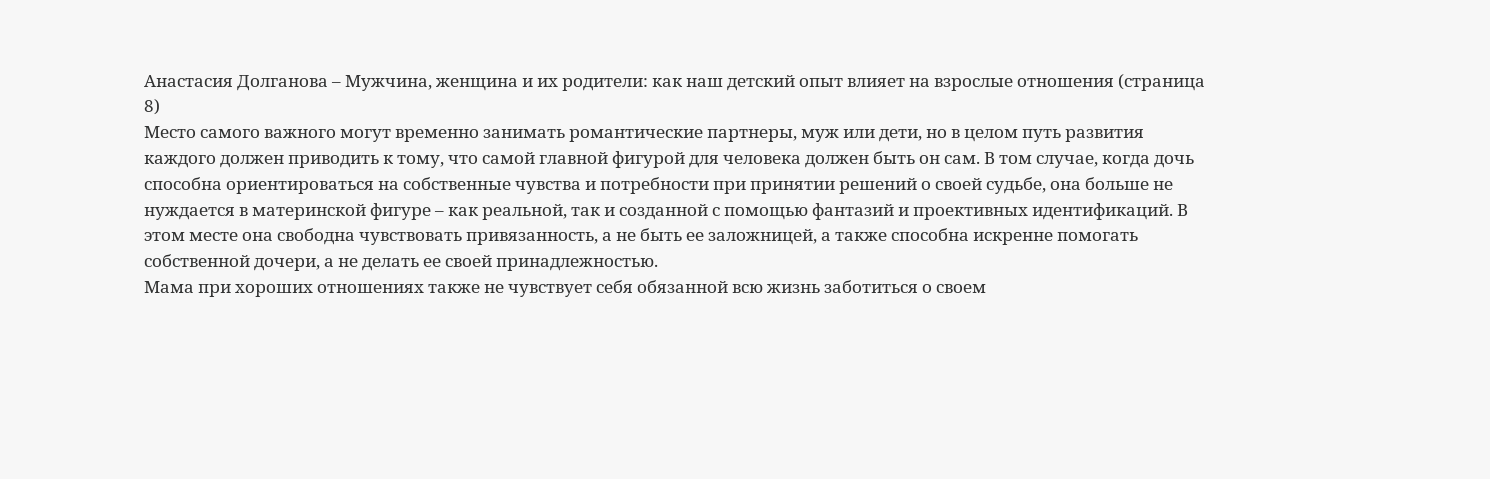Анастасия Долганова – Мужчина, женщина и их родители: как наш детский опыт влияет на взрослые отношения (страница 8)
Место самого важного могут временно занимать романтические партнеры, муж или дети, но в целом путь развития каждого должен приводить к тому, что самой главной фигурой для человека должен быть он сам. В том случае, когда дочь способна ориентироваться на собственные чувства и потребности при принятии решений о своей судьбе, она больше не нуждается в материнской фигуре – как реальной, так и созданной с помощью фантазий и проективных идентификаций. В этом месте она свободна чувствовать привязанность, а не быть ее заложницей, а также способна искренне помогать собственной дочери, а не делать ее своей принадлежностью.
Мама при хороших отношениях также не чувствует себя обязанной всю жизнь заботиться о своем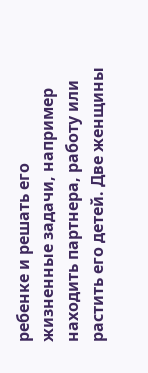ребенке и решать его жизненные задачи, например находить партнера, работу или растить его детей. Две женщины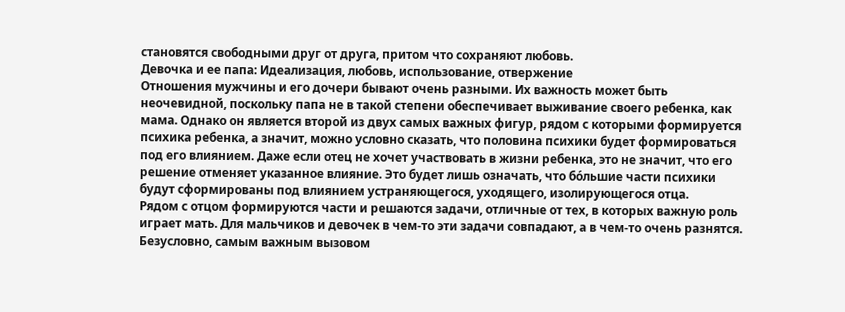становятся свободными друг от друга, притом что сохраняют любовь.
Девочка и ее папа: Идеализация, любовь, использование, отвержение
Отношения мужчины и его дочери бывают очень разными. Их важность может быть неочевидной, поскольку папа не в такой степени обеспечивает выживание своего ребенка, как мама. Однако он является второй из двух самых важных фигур, рядом с которыми формируется психика ребенка, а значит, можно условно сказать, что половина психики будет формироваться под его влиянием. Даже если отец не хочет участвовать в жизни ребенка, это не значит, что его решение отменяет указанное влияние. Это будет лишь означать, что бо́льшие части психики будут сформированы под влиянием устраняющегося, уходящего, изолирующегося отца.
Рядом с отцом формируются части и решаются задачи, отличные от тех, в которых важную роль играет мать. Для мальчиков и девочек в чем-то эти задачи совпадают, а в чем-то очень разнятся.
Безусловно, самым важным вызовом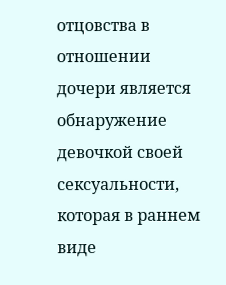отцовства в отношении дочери является обнаружение девочкой своей сексуальности, которая в раннем виде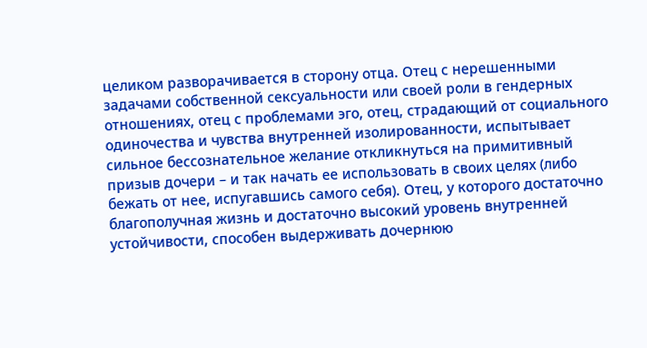целиком разворачивается в сторону отца. Отец с нерешенными задачами собственной сексуальности или своей роли в гендерных отношениях, отец с проблемами эго, отец, страдающий от социального одиночества и чувства внутренней изолированности, испытывает сильное бессознательное желание откликнуться на примитивный призыв дочери – и так начать ее использовать в своих целях (либо бежать от нее, испугавшись самого себя). Отец, у которого достаточно благополучная жизнь и достаточно высокий уровень внутренней устойчивости, способен выдерживать дочернюю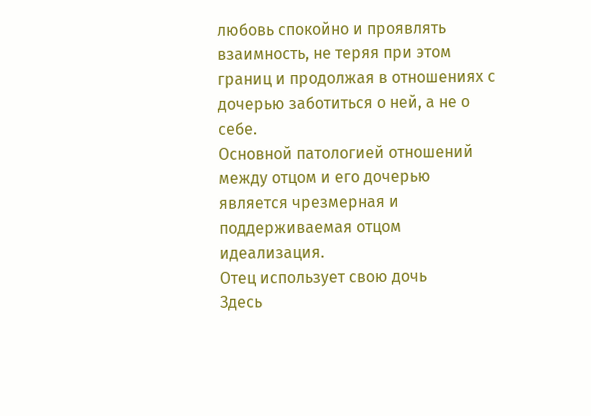любовь спокойно и проявлять взаимность, не теряя при этом границ и продолжая в отношениях с дочерью заботиться о ней, а не о себе.
Основной патологией отношений между отцом и его дочерью является чрезмерная и поддерживаемая отцом идеализация.
Отец использует свою дочь
Здесь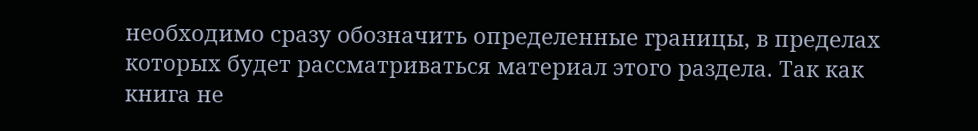необходимо сразу обозначить определенные границы, в пределах которых будет рассматриваться материал этого раздела. Так как книга не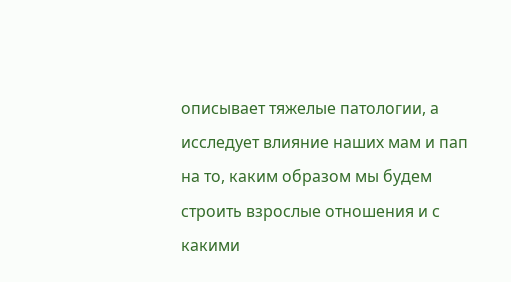описывает тяжелые патологии, а исследует влияние наших мам и пап на то, каким образом мы будем строить взрослые отношения и с какими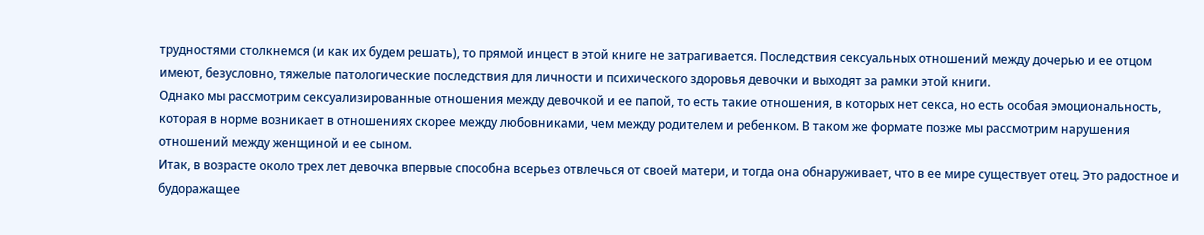трудностями столкнемся (и как их будем решать), то прямой инцест в этой книге не затрагивается. Последствия сексуальных отношений между дочерью и ее отцом имеют, безусловно, тяжелые патологические последствия для личности и психического здоровья девочки и выходят за рамки этой книги.
Однако мы рассмотрим сексуализированные отношения между девочкой и ее папой, то есть такие отношения, в которых нет секса, но есть особая эмоциональность, которая в норме возникает в отношениях скорее между любовниками, чем между родителем и ребенком. В таком же формате позже мы рассмотрим нарушения отношений между женщиной и ее сыном.
Итак, в возрасте около трех лет девочка впервые способна всерьез отвлечься от своей матери, и тогда она обнаруживает, что в ее мире существует отец. Это радостное и будоражащее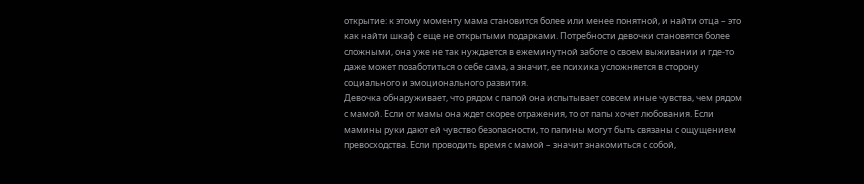открытие: к этому моменту мама становится более или менее понятной, и найти отца – это как найти шкаф с еще не открытыми подарками. Потребности девочки становятся более сложными, она уже не так нуждается в ежеминутной заботе о своем выживании и где-то даже может позаботиться о себе сама, а значит, ее психика усложняется в сторону социального и эмоционального развития.
Девочка обнаруживает, что рядом с папой она испытывает совсем иные чувства, чем рядом с мамой. Если от мамы она ждет скорее отражения, то от папы хочет любования. Если мамины руки дают ей чувство безопасности, то папины могут быть связаны с ощущением превосходства. Если проводить время с мамой – значит знакомиться с собой,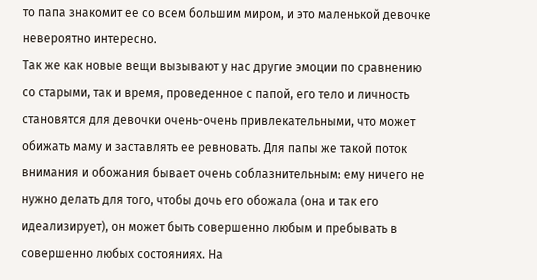то папа знакомит ее со всем большим миром, и это маленькой девочке невероятно интересно.
Так же как новые вещи вызывают у нас другие эмоции по сравнению со старыми, так и время, проведенное с папой, его тело и личность становятся для девочки очень-очень привлекательными, что может обижать маму и заставлять ее ревновать. Для папы же такой поток внимания и обожания бывает очень соблазнительным: ему ничего не нужно делать для того, чтобы дочь его обожала (она и так его идеализирует), он может быть совершенно любым и пребывать в совершенно любых состояниях. На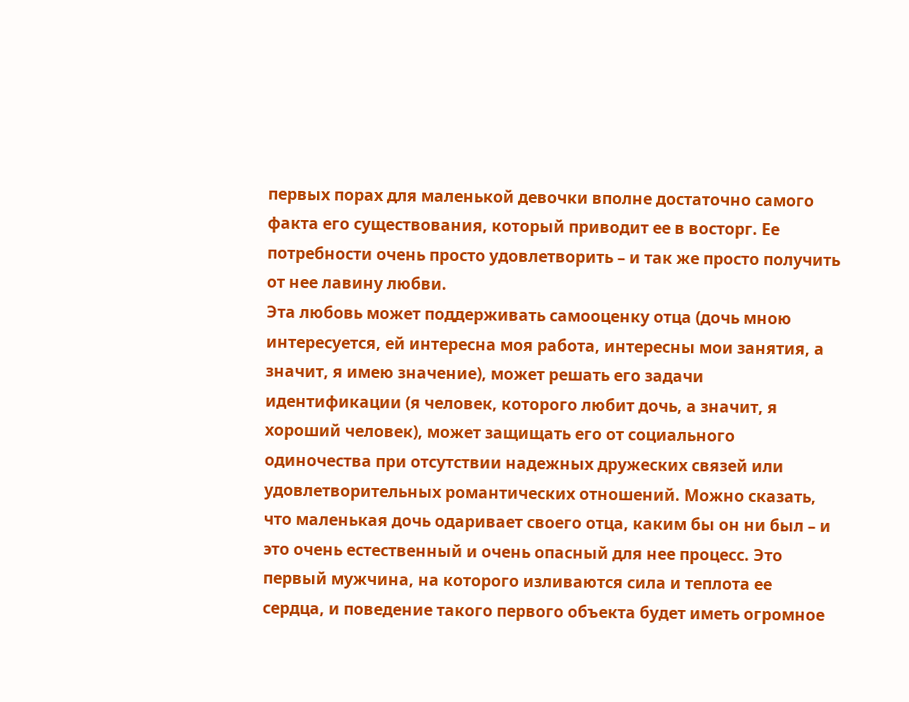первых порах для маленькой девочки вполне достаточно самого факта его существования, который приводит ее в восторг. Ее потребности очень просто удовлетворить – и так же просто получить от нее лавину любви.
Эта любовь может поддерживать самооценку отца (дочь мною интересуется, ей интересна моя работа, интересны мои занятия, а значит, я имею значение), может решать его задачи идентификации (я человек, которого любит дочь, а значит, я хороший человек), может защищать его от социального одиночества при отсутствии надежных дружеских связей или удовлетворительных романтических отношений. Можно сказать, что маленькая дочь одаривает своего отца, каким бы он ни был – и это очень естественный и очень опасный для нее процесс. Это первый мужчина, на которого изливаются сила и теплота ее сердца, и поведение такого первого объекта будет иметь огромное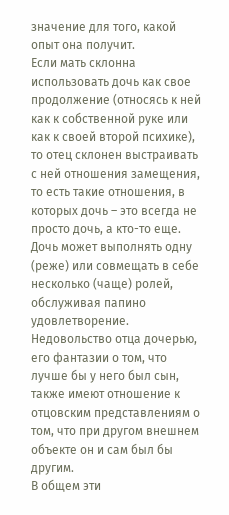значение для того, какой опыт она получит.
Если мать склонна использовать дочь как свое продолжение (относясь к ней как к собственной руке или как к своей второй психике), то отец склонен выстраивать с ней отношения замещения, то есть такие отношения, в которых дочь – это всегда не просто дочь, а кто-то еще.
Дочь может выполнять одну (реже) или совмещать в себе несколько (чаще) ролей, обслуживая папино удовлетворение. Недовольство отца дочерью, его фантазии о том, что лучше бы у него был сын, также имеют отношение к отцовским представлениям о том, что при другом внешнем объекте он и сам был бы другим.
В общем эти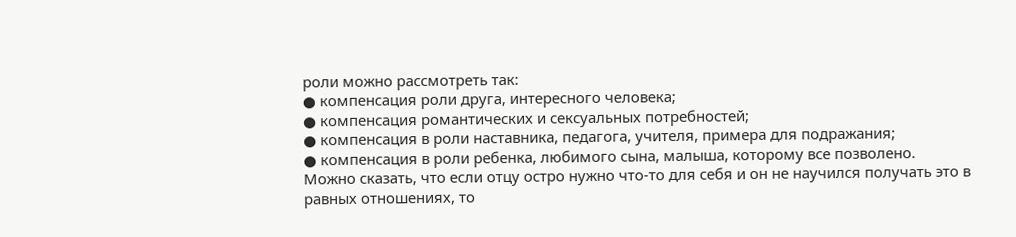роли можно рассмотреть так:
● компенсация роли друга, интересного человека;
● компенсация романтических и сексуальных потребностей;
● компенсация в роли наставника, педагога, учителя, примера для подражания;
● компенсация в роли ребенка, любимого сына, малыша, которому все позволено.
Можно сказать, что если отцу остро нужно что-то для себя и он не научился получать это в равных отношениях, то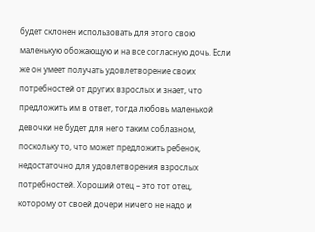будет склонен использовать для этого свою маленькую обожающую и на все согласную дочь. Если же он умеет получать удовлетворение своих потребностей от других взрослых и знает, что предложить им в ответ, тогда любовь маленькой девочки не будет для него таким соблазном, поскольку то, что может предложить ребенок, недостаточно для удовлетворения взрослых потребностей. Хороший отец – это тот отец, которому от своей дочери ничего не надо и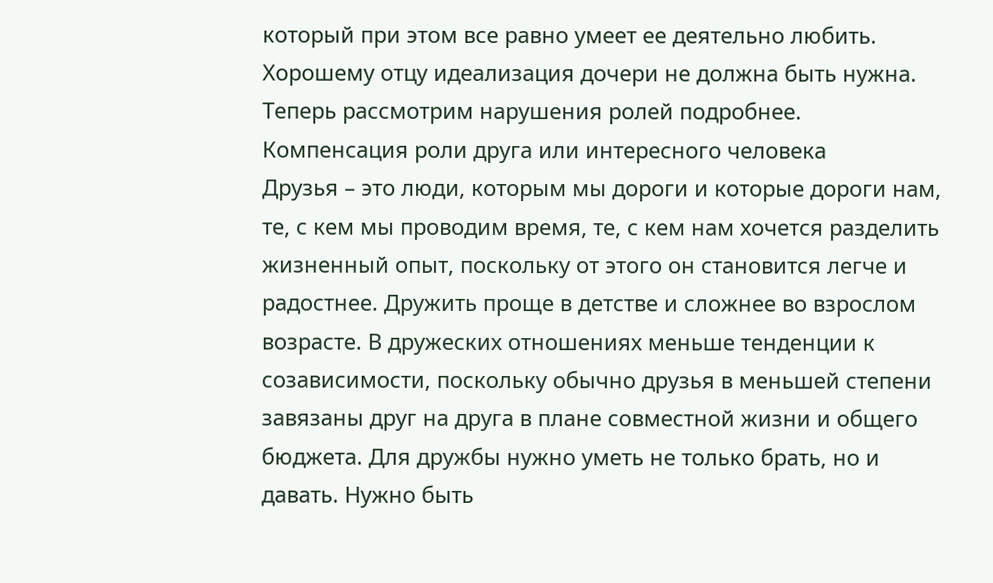который при этом все равно умеет ее деятельно любить.
Хорошему отцу идеализация дочери не должна быть нужна.
Теперь рассмотрим нарушения ролей подробнее.
Компенсация роли друга или интересного человека
Друзья – это люди, которым мы дороги и которые дороги нам, те, с кем мы проводим время, те, с кем нам хочется разделить жизненный опыт, поскольку от этого он становится легче и радостнее. Дружить проще в детстве и сложнее во взрослом возрасте. В дружеских отношениях меньше тенденции к созависимости, поскольку обычно друзья в меньшей степени завязаны друг на друга в плане совместной жизни и общего бюджета. Для дружбы нужно уметь не только брать, но и давать. Нужно быть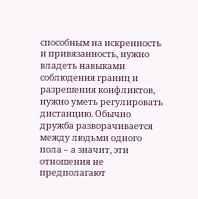способным на искренность и привязанность, нужно владеть навыками соблюдения границ и разрешения конфликтов, нужно уметь регулировать дистанцию. Обычно дружба разворачивается между людьми одного пола – а значит, эти отношения не предполагают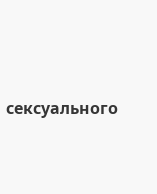сексуального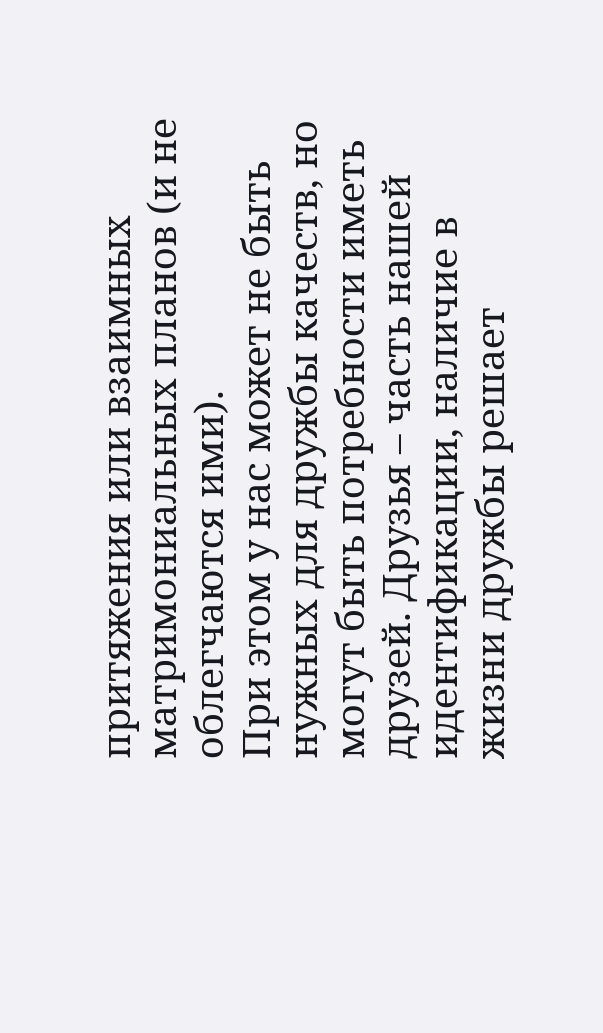притяжения или взаимных матримониальных планов (и не облегчаются ими).
При этом у нас может не быть нужных для дружбы качеств, но могут быть потребности иметь друзей. Друзья – часть нашей идентификации, наличие в жизни дружбы решает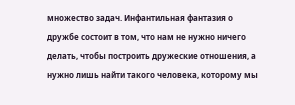множество задач. Инфантильная фантазия о дружбе состоит в том, что нам не нужно ничего делать, чтобы построить дружеские отношения, а нужно лишь найти такого человека, которому мы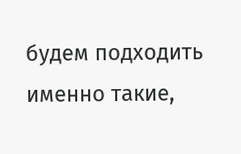будем подходить именно такие,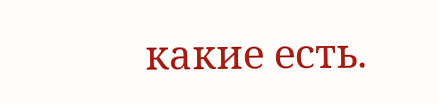какие есть.